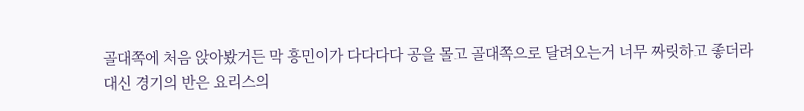골대쪽에 처음 앉아봤거든 막 흥민이가 다다다다 공을 몰고 골대쪽으로 달려오는거 너무 짜릿하고 좋더라
대신 경기의 반은 요리스의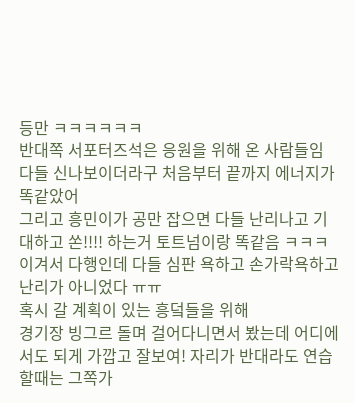등만 ㅋㅋㅋㅋㅋㅋ
반대쪽 서포터즈석은 응원을 위해 온 사람들임 다들 신나보이더라구 처음부터 끝까지 에너지가 똑같았어
그리고 흥민이가 공만 잡으면 다들 난리나고 기대하고 쏜!!!! 하는거 토트넘이랑 똑같음 ㅋㅋㅋ
이겨서 다행인데 다들 심판 욕하고 손가락욕하고 난리가 아니었다 ㅠㅠ
혹시 갈 계획이 있는 흥덬들을 위해
경기장 빙그르 돌며 걸어다니면서 봤는데 어디에서도 되게 가깝고 잘보여! 자리가 반대라도 연습할때는 그쪽가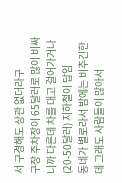서 구경해도 상관 없더라구
구장 주차장이 65달러로 많이 비싸니까 다른데 차를 대고 걸어가거나 (20-50달러) 지하철이 답임
동네가 별로라서 밤에는 비추긴한데 그래도 사람들이 많아서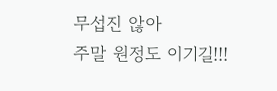무섭진 않아
주말 원정도 이기길!!!